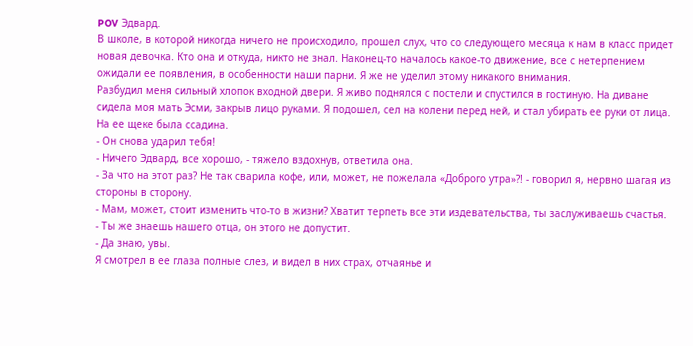POV Эдвард.
В школе, в которой никогда ничего не происходило, прошел слух, что со следующего месяца к нам в класс придет новая девочка. Кто она и откуда, никто не знал. Наконец-то началось какое-то движение, все с нетерпением ожидали ее появления, в особенности наши парни. Я же не уделил этому никакого внимания.
Разбудил меня сильный хлопок входной двери. Я живо поднялся с постели и спустился в гостиную. На диване сидела моя мать Эсми, закрыв лицо руками. Я подошел, сел на колени перед ней, и стал убирать ее руки от лица. На ее щеке была ссадина.
- Он снова ударил тебя!
- Ничего Эдвард, все хорошо, - тяжело вздохнув, ответила она.
- За что на этот раз? Не так сварила кофе, или, может, не пожелала «Доброго утра»?! - говорил я, нервно шагая из стороны в сторону.
- Мам, может, стоит изменить что-то в жизни? Хватит терпеть все эти издевательства, ты заслуживаешь счастья.
- Ты же знаешь нашего отца, он этого не допустит.
- Да знаю, увы.
Я смотрел в ее глаза полные слез, и видел в них страх, отчаянье и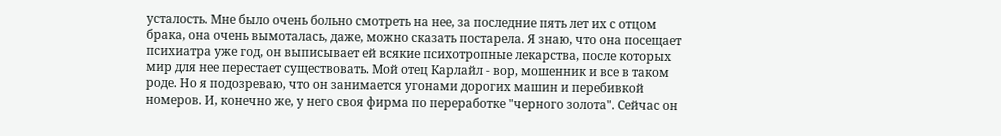усталость. Мне было очень больно смотреть на нее, за последние пять лет их с отцом брака, она очень вымоталась, даже, можно сказать постарела. Я знаю, что она посещает психиатра уже год, он выписывает ей всякие психотропные лекарства, после которых мир для нее перестает существовать. Мой отец Карлайл - вор, мошенник и все в таком роде. Но я подозреваю, что он занимается угонами дорогих машин и перебивкой номеров. И, конечно же, у него своя фирма по переработке "черного золота". Сейчас он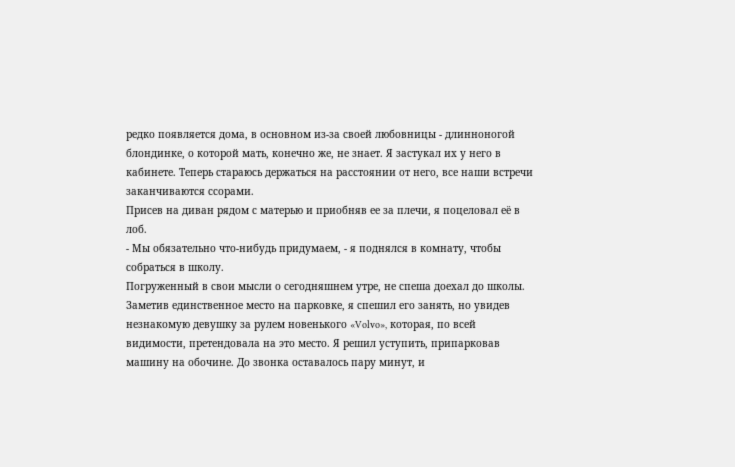редко появляется дома, в основном из-за своей любовницы - длинноногой блондинке, о которой мать, конечно же, не знает. Я застукал их у него в кабинете. Теперь стараюсь держаться на расстоянии от него, все наши встречи заканчиваются ссорами.
Присев на диван рядом с матерью и приобняв ее за плечи, я поцеловал её в лоб.
- Мы обязательно что-нибудь придумаем, - я поднялся в комнату, чтобы собраться в школу.
Погруженный в свои мысли о сегодняшнем утре, не спеша доехал до школы. Заметив единственное место на парковке, я спешил его занять, но увидев незнакомую девушку за рулем новенького «Volvo», которая, по всей видимости, претендовала на это место. Я решил уступить, припарковав машину на обочине. До звонка оставалось пару минут, и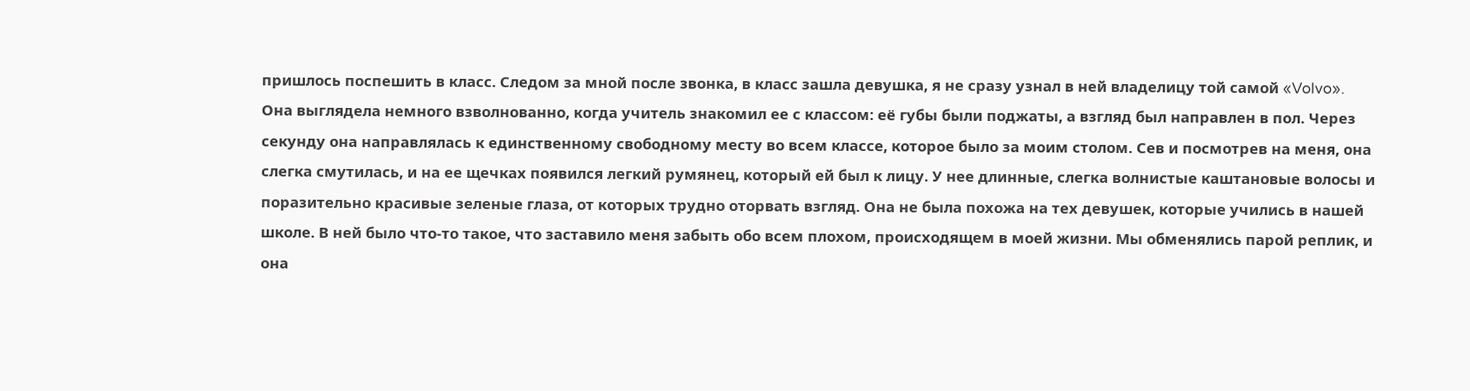пришлось поспешить в класс. Следом за мной после звонка, в класс зашла девушка, я не сразу узнал в ней владелицу той самой «Volvo».
Она выглядела немного взволнованно, когда учитель знакомил ее с классом: её губы были поджаты, а взгляд был направлен в пол. Через секунду она направлялась к единственному свободному месту во всем классе, которое было за моим столом. Сев и посмотрев на меня, она слегка смутилась, и на ее щечках появился легкий румянец, который ей был к лицу. У нее длинные, слегка волнистые каштановые волосы и поразительно красивые зеленые глаза, от которых трудно оторвать взгляд. Она не была похожа на тех девушек, которые учились в нашей школе. В ней было что-то такое, что заставило меня забыть обо всем плохом, происходящем в моей жизни. Мы обменялись парой реплик, и она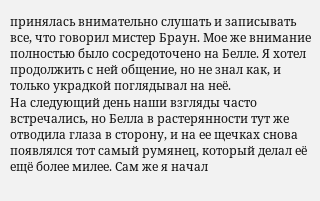принялась внимательно слушать и записывать все, что говорил мистер Браун. Мое же внимание полностью было сосредоточено на Белле. Я хотел продолжить с ней общение, но не знал как, и только украдкой поглядывал на неё.
На следующий день наши взгляды часто встречались, но Белла в растерянности тут же отводила глаза в сторону, и на ее щечках снова появлялся тот самый румянец, который делал её ещё более милее. Сам же я начал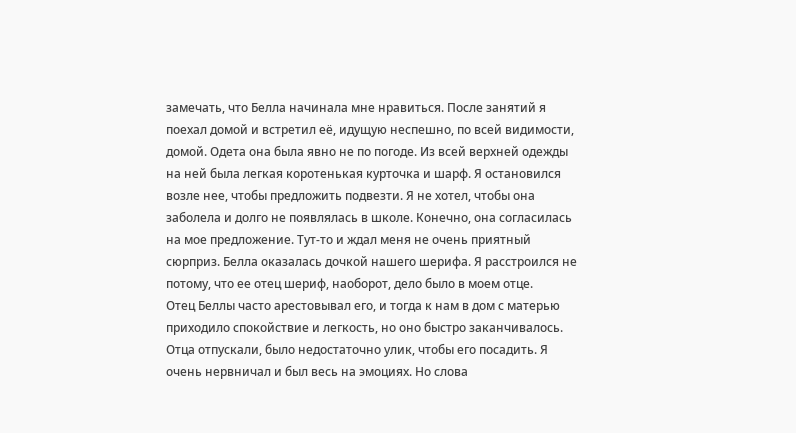замечать, что Белла начинала мне нравиться. После занятий я поехал домой и встретил её, идущую неспешно, по всей видимости, домой. Одета она была явно не по погоде. Из всей верхней одежды на ней была легкая коротенькая курточка и шарф. Я остановился возле нее, чтобы предложить подвезти. Я не хотел, чтобы она заболела и долго не появлялась в школе. Конечно, она согласилась на мое предложение. Тут-то и ждал меня не очень приятный сюрприз. Белла оказалась дочкой нашего шерифа. Я расстроился не потому, что ее отец шериф, наоборот, дело было в моем отце.
Отец Беллы часто арестовывал его, и тогда к нам в дом с матерью приходило спокойствие и легкость, но оно быстро заканчивалось. Отца отпускали, было недостаточно улик, чтобы его посадить. Я очень нервничал и был весь на эмоциях. Но слова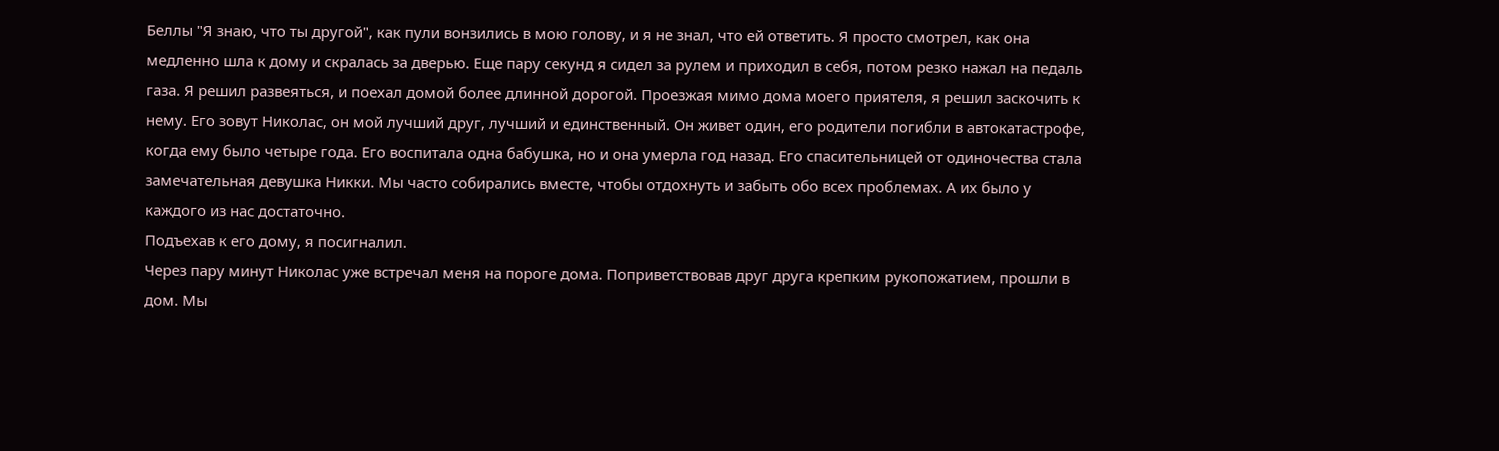Беллы "Я знаю, что ты другой", как пули вонзились в мою голову, и я не знал, что ей ответить. Я просто смотрел, как она медленно шла к дому и скралась за дверью. Еще пару секунд я сидел за рулем и приходил в себя, потом резко нажал на педаль газа. Я решил развеяться, и поехал домой более длинной дорогой. Проезжая мимо дома моего приятеля, я решил заскочить к нему. Его зовут Николас, он мой лучший друг, лучший и единственный. Он живет один, его родители погибли в автокатастрофе, когда ему было четыре года. Его воспитала одна бабушка, но и она умерла год назад. Его спасительницей от одиночества стала замечательная девушка Никки. Мы часто собирались вместе, чтобы отдохнуть и забыть обо всех проблемах. А их было у каждого из нас достаточно.
Подъехав к его дому, я посигналил.
Через пару минут Николас уже встречал меня на пороге дома. Поприветствовав друг друга крепким рукопожатием, прошли в дом. Мы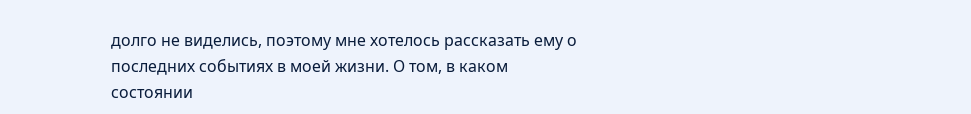долго не виделись, поэтому мне хотелось рассказать ему о последних событиях в моей жизни. О том, в каком состоянии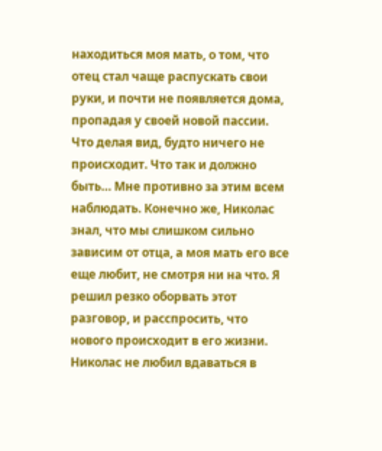находиться моя мать, о том, что отец стал чаще распускать свои руки, и почти не появляется дома, пропадая у своей новой пассии. Что делая вид, будто ничего не происходит. Что так и должно быть… Мне противно за этим всем наблюдать. Конечно же, Николас знал, что мы слишком сильно зависим от отца, а моя мать его все еще любит, не смотря ни на что. Я решил резко оборвать этот разговор, и расспросить, что нового происходит в его жизни. Николас не любил вдаваться в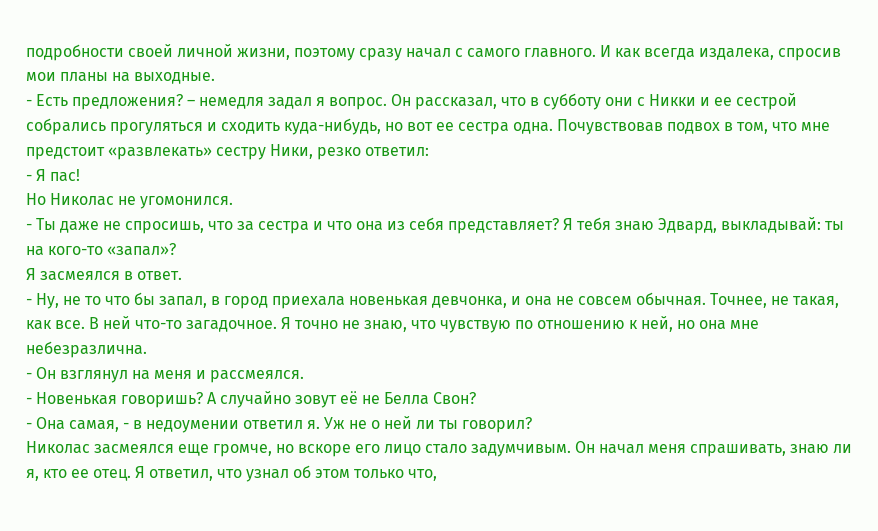подробности своей личной жизни, поэтому сразу начал с самого главного. И как всегда издалека, спросив мои планы на выходные.
- Есть предложения? – немедля задал я вопрос. Он рассказал, что в субботу они с Никки и ее сестрой собрались прогуляться и сходить куда-нибудь, но вот ее сестра одна. Почувствовав подвох в том, что мне предстоит «развлекать» сестру Ники, резко ответил:
- Я пас!
Но Николас не угомонился.
- Ты даже не спросишь, что за сестра и что она из себя представляет? Я тебя знаю Эдвард, выкладывай: ты на кого-то «запал»?
Я засмеялся в ответ.
- Ну, не то что бы запал, в город приехала новенькая девчонка, и она не совсем обычная. Точнее, не такая, как все. В ней что-то загадочное. Я точно не знаю, что чувствую по отношению к ней, но она мне небезразлична.
- Он взглянул на меня и рассмеялся.
- Новенькая говоришь? А случайно зовут её не Белла Свон?
- Она самая, - в недоумении ответил я. Уж не о ней ли ты говорил?
Николас засмеялся еще громче, но вскоре его лицо стало задумчивым. Он начал меня спрашивать, знаю ли я, кто ее отец. Я ответил, что узнал об этом только что,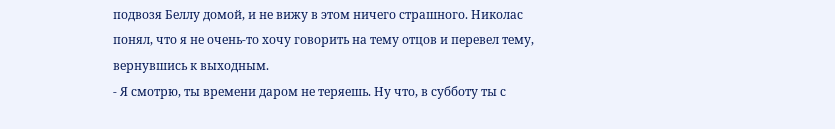подвозя Беллу домой, и не вижу в этом ничего страшного. Николас понял, что я не очень-то хочу говорить на тему отцов и перевел тему, вернувшись к выходным.
- Я смотрю, ты времени даром не теряешь. Ну что, в субботу ты с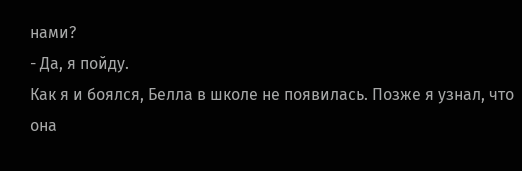нами?
- Да, я пойду.
Как я и боялся, Белла в школе не появилась. Позже я узнал, что она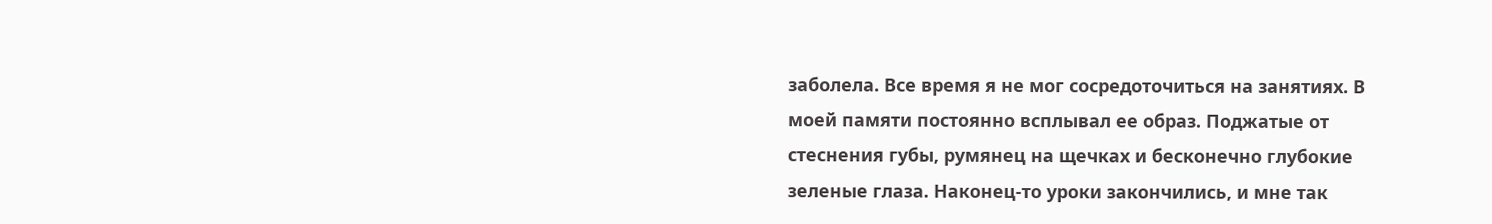заболела. Все время я не мог сосредоточиться на занятиях. В моей памяти постоянно всплывал ее образ. Поджатые от стеснения губы, румянец на щечках и бесконечно глубокие зеленые глаза. Наконец-то уроки закончились, и мне так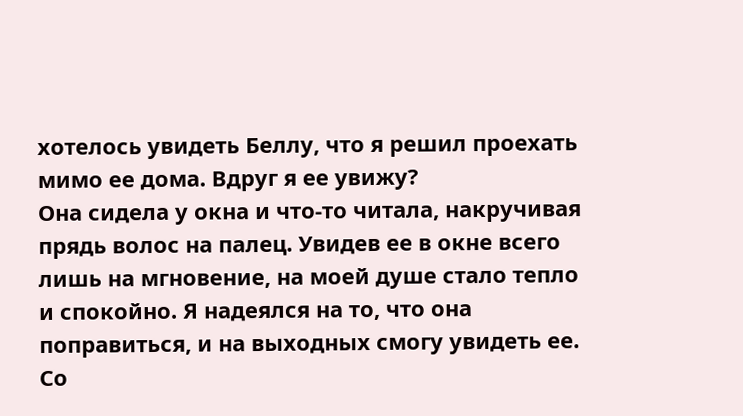хотелось увидеть Беллу, что я решил проехать мимо ее дома. Вдруг я ее увижу?
Она сидела у окна и что-то читала, накручивая прядь волос на палец. Увидев ее в окне всего лишь на мгновение, на моей душе стало тепло и спокойно. Я надеялся на то, что она поправиться, и на выходных смогу увидеть ее.
Со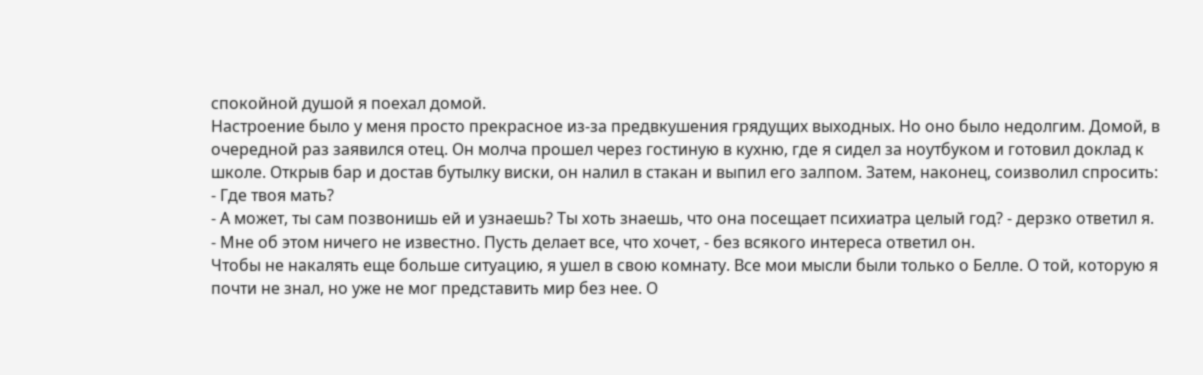спокойной душой я поехал домой.
Настроение было у меня просто прекрасное из-за предвкушения грядущих выходных. Но оно было недолгим. Домой, в очередной раз заявился отец. Он молча прошел через гостиную в кухню, где я сидел за ноутбуком и готовил доклад к школе. Открыв бар и достав бутылку виски, он налил в стакан и выпил его залпом. Затем, наконец, соизволил спросить:
- Где твоя мать?
- А может, ты сам позвонишь ей и узнаешь? Ты хоть знаешь, что она посещает психиатра целый год? - дерзко ответил я.
- Мне об этом ничего не известно. Пусть делает все, что хочет, - без всякого интереса ответил он.
Чтобы не накалять еще больше ситуацию, я ушел в свою комнату. Все мои мысли были только о Белле. О той, которую я почти не знал, но уже не мог представить мир без нее. О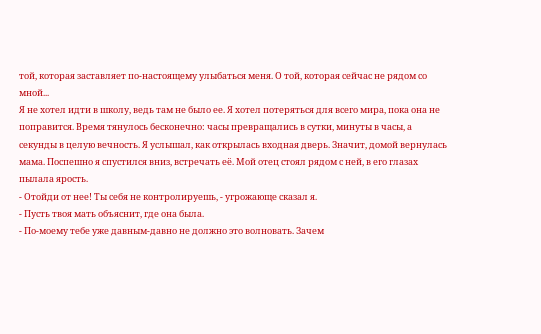той, которая заставляет по-настоящему улыбаться меня. О той, которая сейчас не рядом со мной...
Я не хотел идти в школу, ведь там не было ее. Я хотел потеряться для всего мира, пока она не поправится. Время тянулось бесконечно: часы превращались в сутки, минуты в часы, а секунды в целую вечность. Я услышал, как открылась входная дверь. Значит, домой вернулась мама. Поспешно я спустился вниз, встречать её. Мой отец стоял рядом с ней, в его глазах пылала ярость.
- Отойди от нее! Ты себя не контролируешь, - угрожающе сказал я.
- Пусть твоя мать объяснит, где она была.
- По-моему тебе уже давным-давно не должно это волновать. Зачем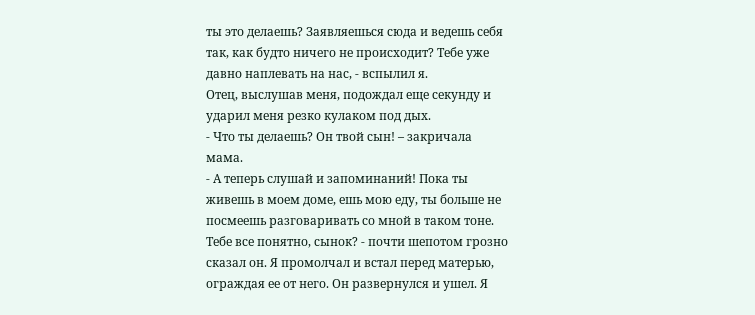ты это делаешь? Заявляешься сюда и ведешь себя так, как будто ничего не происходит? Тебе уже давно наплевать на нас, - вспылил я.
Отец, выслушав меня, подождал еще секунду и ударил меня резко кулаком под дых.
- Что ты делаешь? Он твой сын! – закричала мама.
- А теперь слушай и запоминаний! Пока ты живешь в моем доме, ешь мою еду, ты больше не посмеешь разговаривать со мной в таком тоне. Тебе все понятно, сынок? - почти шепотом грозно сказал он. Я промолчал и встал перед матерью, ограждая ее от него. Он развернулся и ушел. Я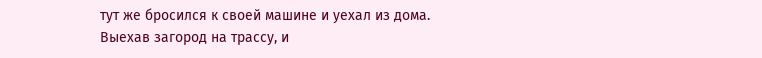тут же бросился к своей машине и уехал из дома.
Выехав загород на трассу, и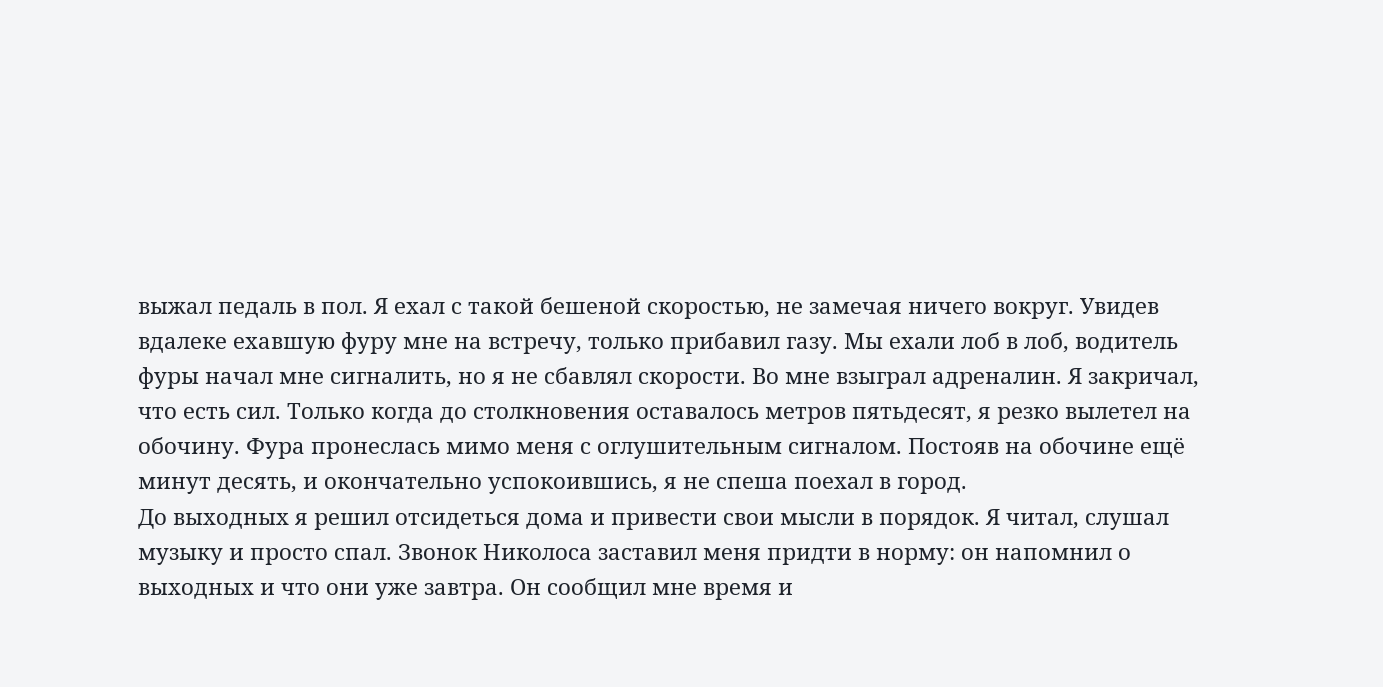выжал педаль в пол. Я ехал с такой бешеной скоростью, не замечая ничего вокруг. Увидев вдалеке ехавшую фуру мне на встречу, только прибавил газу. Мы ехали лоб в лоб, водитель фуры начал мне сигналить, но я не сбавлял скорости. Во мне взыграл адреналин. Я закричал, что есть сил. Только когда до столкновения оставалось метров пятьдесят, я резко вылетел на обочину. Фура пронеслась мимо меня с оглушительным сигналом. Постояв на обочине ещё минут десять, и окончательно успокоившись, я не спеша поехал в город.
До выходных я решил отсидеться дома и привести свои мысли в порядок. Я читал, слушал музыку и просто спал. Звонок Николоса заставил меня придти в норму: он напомнил о выходных и что они уже завтра. Он сообщил мне время и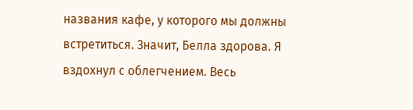названия кафе, у которого мы должны встретиться. Значит, Белла здорова. Я вздохнул с облегчением. Весь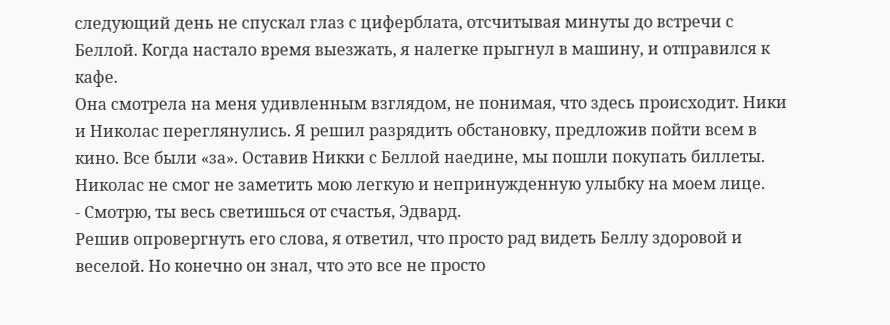следующий день не спускал глаз с циферблата, отсчитывая минуты до встречи с Беллой. Когда настало время выезжать, я налегке прыгнул в машину, и отправился к кафе.
Она смотрела на меня удивленным взглядом, не понимая, что здесь происходит. Ники и Николас переглянулись. Я решил разрядить обстановку, предложив пойти всем в кино. Все были «за». Оставив Никки с Беллой наедине, мы пошли покупать биллеты. Николас не смог не заметить мою легкую и непринужденную улыбку на моем лице.
- Смотрю, ты весь светишься от счастья, Эдвард.
Решив опровергнуть его слова, я ответил, что просто рад видеть Беллу здоровой и веселой. Но конечно он знал, что это все не просто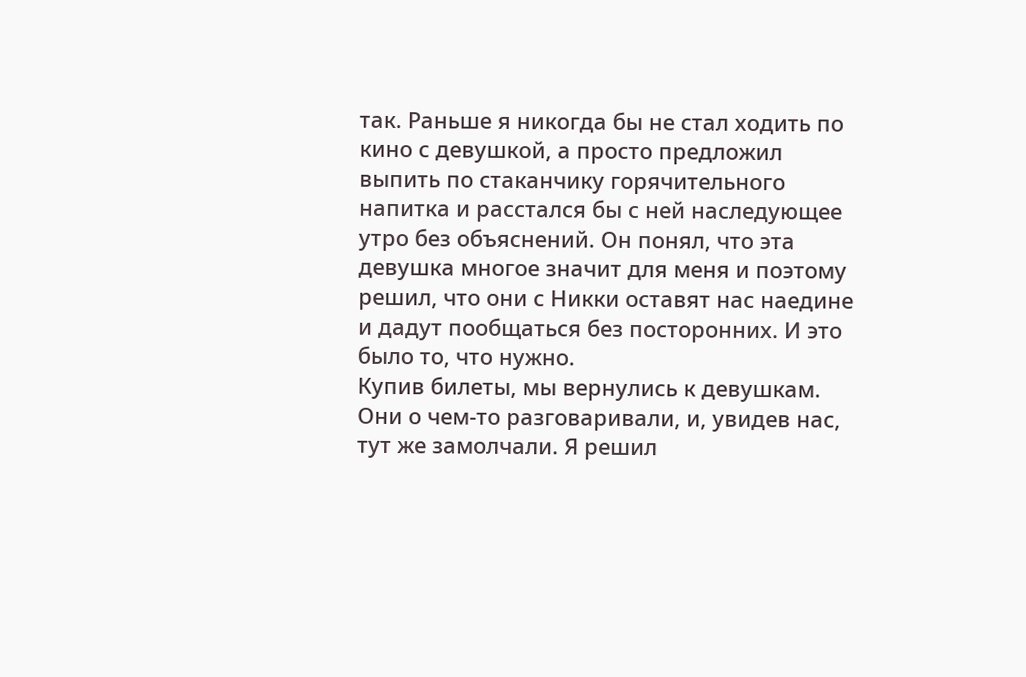так. Раньше я никогда бы не стал ходить по кино с девушкой, а просто предложил выпить по стаканчику горячительного напитка и расстался бы с ней наследующее утро без объяснений. Он понял, что эта девушка многое значит для меня и поэтому решил, что они с Никки оставят нас наедине и дадут пообщаться без посторонних. И это было то, что нужно.
Купив билеты, мы вернулись к девушкам. Они о чем-то разговаривали, и, увидев нас, тут же замолчали. Я решил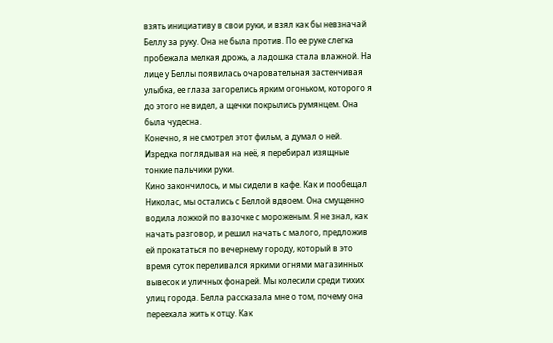взять инициативу в свои руки, и взял как бы невзначай Беллу за руку. Она не была против. По ее руке слегка пробежала мелкая дрожь, а ладошка стала влажной. На лице у Беллы появилась очаровательная застенчивая улыбка, ее глаза загорелись ярким огоньком, которого я до этого не видел, а щечки покрылись румянцем. Она была чудесна.
Конечно, я не смотрел этот фильм, а думал о ней.
Изредка поглядывая на неё, я перебирал изящные тонкие пальчики руки.
Кино закончилось, и мы сидели в кафе. Как и пообещал Николас, мы остались с Беллой вдвоем. Она смущенно водила ложкой по вазочке с мороженым. Я не знал, как начать разговор, и решил начать с малого, предложив ей прокататься по вечернему городу, который в это время суток переливался яркими огнями магазинных вывесок и уличных фонарей. Мы колесили среди тихих улиц города. Белла рассказала мне о том, почему она переехала жить к отцу. Как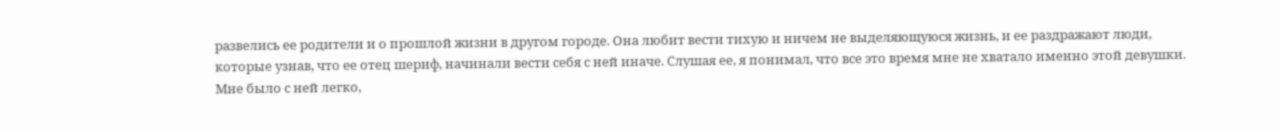развелись ее родители и о прошлой жизни в другом городе. Она любит вести тихую и ничем не выделяющуюся жизнь, и ее раздражают люди, которые узнав, что ее отец шериф, начинали вести себя с ней иначе. Слушая ее, я понимал, что все это время мне не хватало именно этой девушки. Мне было с ней легко,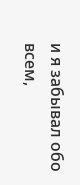и я забывал обо всем,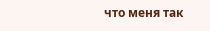что меня так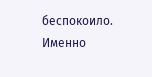беспокоило. Именно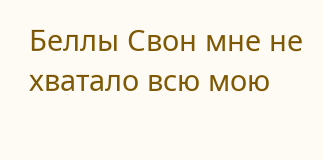Беллы Свон мне не хватало всю мою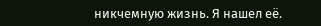никчемную жизнь. Я нашел её.